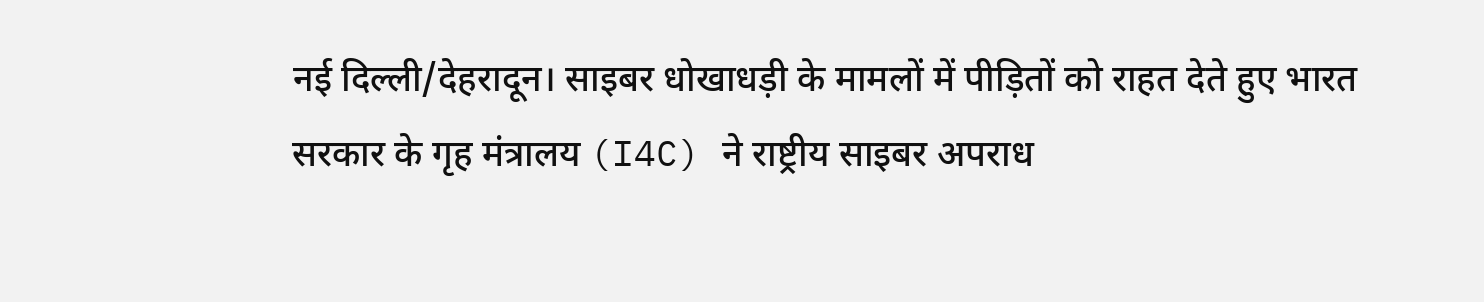नई दिल्ली/देहरादून। साइबर धोखाधड़ी के मामलों में पीड़ितों को राहत देते हुए भारत सरकार के गृह मंत्रालय (I4C) ने राष्ट्रीय साइबर अपराध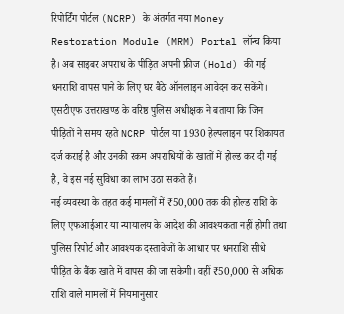रिपोर्टिंग पोर्टल (NCRP) के अंतर्गत नया Money Restoration Module (MRM) Portal लॉन्च किया है। अब साइबर अपराध के पीड़ित अपनी फ्रीज (Hold) की गई धनराशि वापस पाने के लिए घर बैठे ऑनलाइन आवेदन कर सकेंगे।
एसटीएफ उत्तराखण्ड के वरिष्ठ पुलिस अधीक्षक ने बताया कि जिन पीड़ितों ने समय रहते NCRP पोर्टल या 1930 हेल्पलाइन पर शिकायत दर्ज कराई है और उनकी रकम अपराधियों के खातों में होल्ड कर दी गई है, वे इस नई सुविधा का लाभ उठा सकते हैं।
नई व्यवस्था के तहत कई मामलों में ₹50,000 तक की होल्ड राशि के लिए एफआईआर या न्यायालय के आदेश की आवश्यकता नहीं होगी तथा पुलिस रिपोर्ट और आवश्यक दस्तावेजों के आधार पर धनराशि सीधे पीड़ित के बैंक खाते में वापस की जा सकेगी। वहीं ₹50,000 से अधिक राशि वाले मामलों में नियमानुसार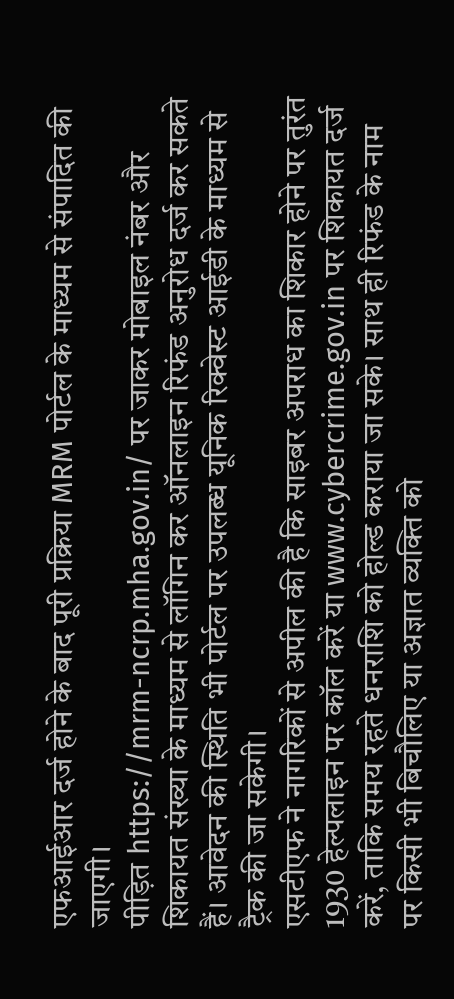एफआईआर दर्ज होने के बाद पूरी प्रक्रिया MRM पोर्टल के माध्यम से संपादित की जाएगी।
पीड़ित https://mrm-ncrp.mha.gov.in/ पर जाकर मोबाइल नंबर और शिकायत संख्या के माध्यम से लॉगिन कर ऑनलाइन रिफंड अनुरोध दर्ज कर सकते हैं। आवेदन की स्थिति भी पोर्टल पर उपलब्ध यूनिक रिक्वेस्ट आईडी के माध्यम से ट्रैक की जा सकेगी।
एसटीएफ ने नागरिकों से अपील की है कि साइबर अपराध का शिकार होने पर तुरंत 1930 हेल्पलाइन पर कॉल करें या www.cybercrime.gov.in पर शिकायत दर्ज करें, ताकि समय रहते धनराशि को होल्ड कराया जा सके। साथ ही रिफंड के नाम पर किसी भी बिचौलिए या अज्ञात व्यक्ति को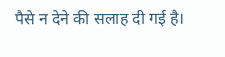पैसे न देने की सलाह दी गई है।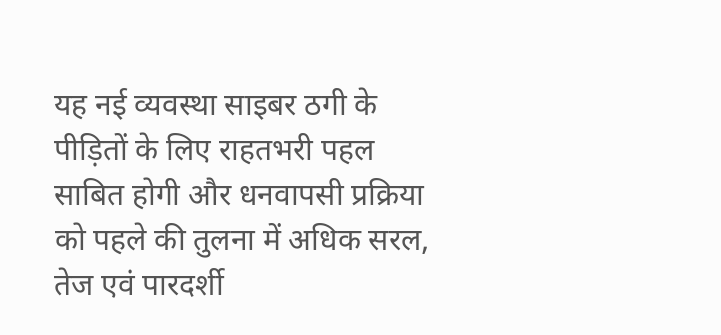यह नई व्यवस्था साइबर ठगी के पीड़ितों के लिए राहतभरी पहल साबित होगी और धनवापसी प्रक्रिया को पहले की तुलना में अधिक सरल, तेज एवं पारदर्शी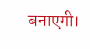बनाएगी।